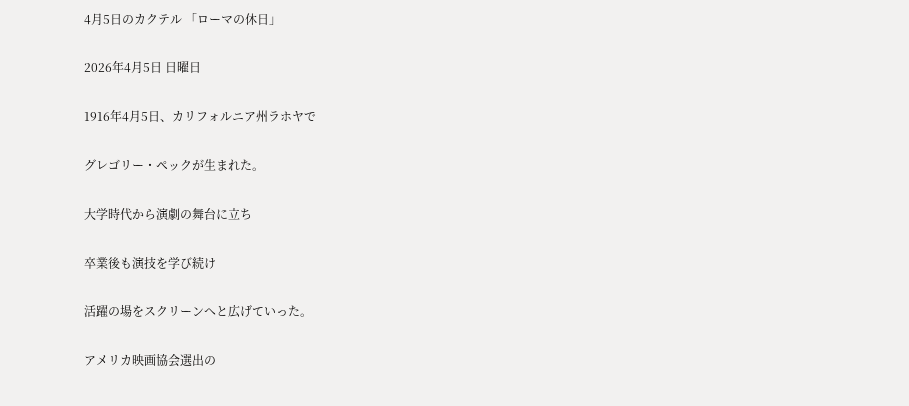4月5日のカクテル 「ローマの休日」

2026年4月5日 日曜日

1916年4月5日、カリフォルニア州ラホヤで

グレゴリー・ペックが生まれた。

大学時代から演劇の舞台に立ち

卒業後も演技を学び続け

活躍の場をスクリーンへと広げていった。

アメリカ映画協会選出の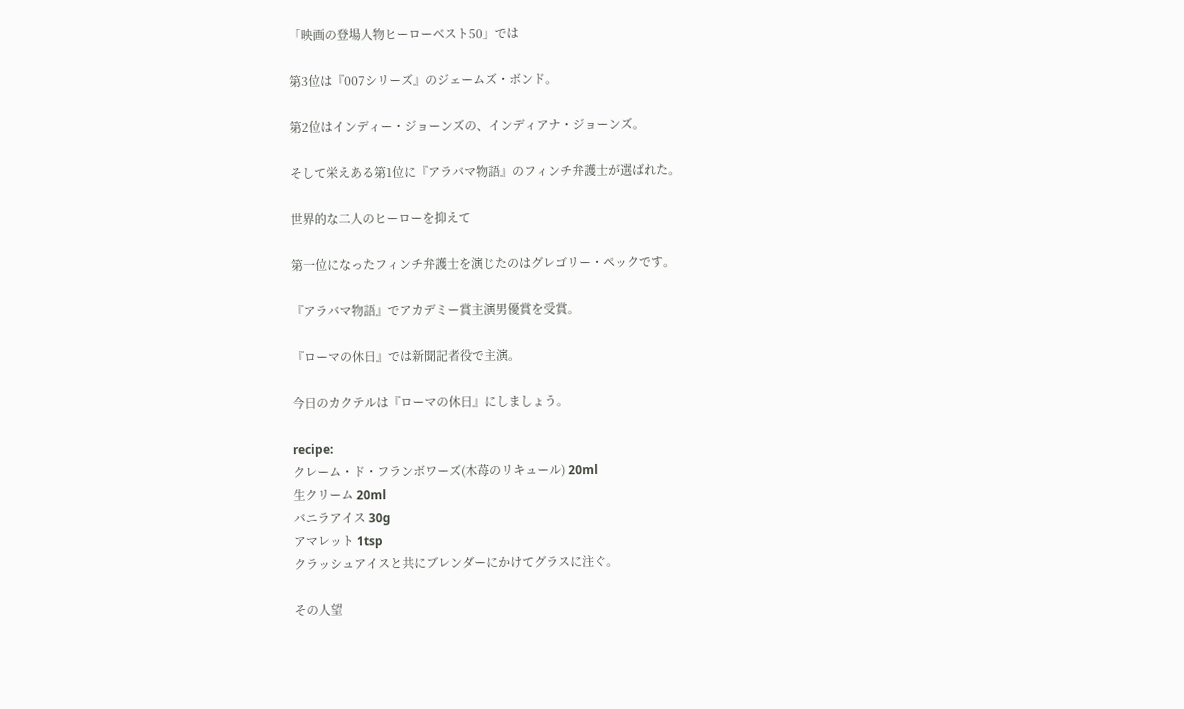「映画の登場人物ヒーローベスト50」では

第3位は『007シリーズ』のジェームズ・ボンド。

第2位はインディー・ジョーンズの、インディアナ・ジョーンズ。

そして栄えある第1位に『アラバマ物語』のフィンチ弁護士が選ばれた。

世界的な二人のヒーローを抑えて

第一位になったフィンチ弁護士を演じたのはグレゴリー・ペックです。

『アラバマ物語』でアカデミー賞主演男優賞を受賞。

『ローマの休日』では新聞記者役で主演。

今日のカクテルは『ローマの休日』にしましょう。

recipe:
クレーム・ド・フランボワーズ(木苺のリキュール) 20ml
生クリーム 20ml
バニラアイス 30g
アマレット 1tsp
クラッシュアイスと共にブレンダーにかけてグラスに注ぐ。

その人望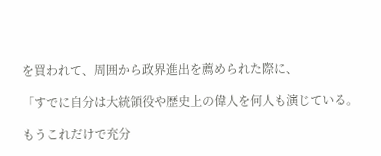を買われて、周囲から政界進出を薦められた際に、

「すでに自分は大統領役や歴史上の偉人を何人も演じている。

もうこれだけで充分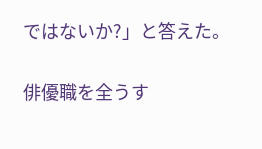ではないか?」と答えた。

俳優職を全うす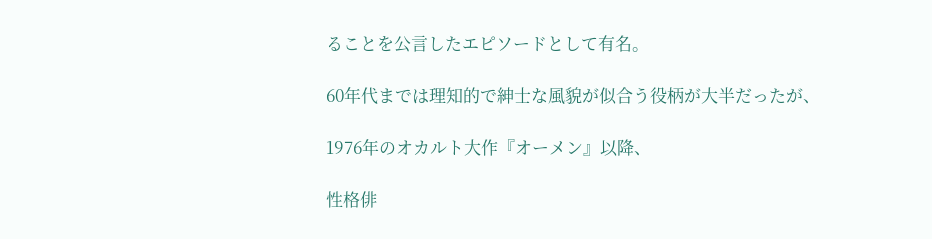ることを公言したエピソードとして有名。

60年代までは理知的で紳士な風貌が似合う役柄が大半だったが、

1976年のオカルト大作『オーメン』以降、

性格俳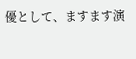優として、ますます演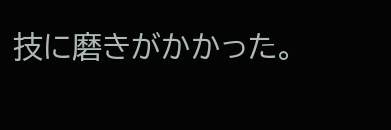技に磨きがかかった。